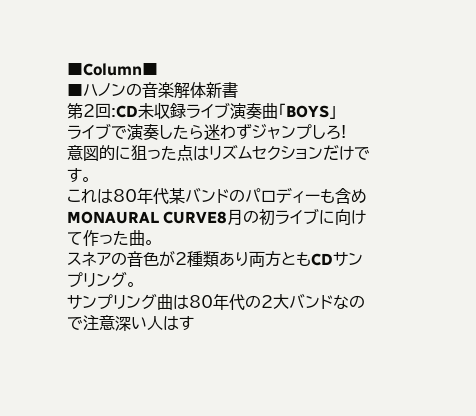■Column■
■ハノンの音楽解体新書
第2回:CD未収録ライブ演奏曲「BOYS」
ライブで演奏したら迷わずジャンプしろ!
意図的に狙った点はリズムセクションだけです。
これは80年代某バンドのパロディーも含めMONAURAL CURVE8月の初ライブに向けて作った曲。
スネアの音色が2種類あり両方ともCDサンプリング。
サンプリング曲は80年代の2大バンドなので注意深い人はす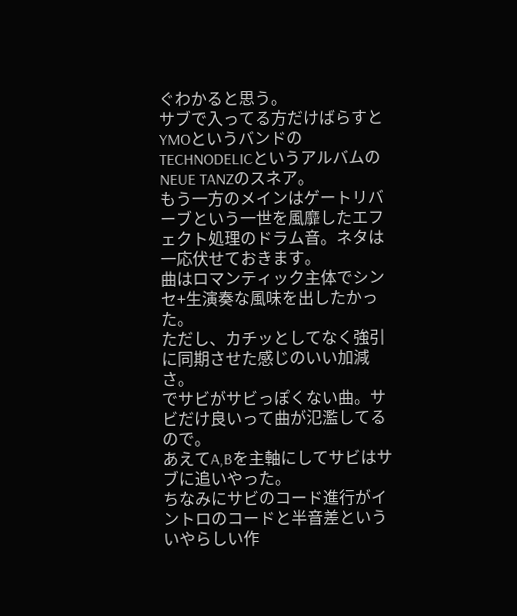ぐわかると思う。
サブで入ってる方だけばらすとYMOというバンドのTECHNODELICというアルバムのNEUE TANZのスネア。
もう一方のメインはゲートリバーブという一世を風靡したエフェクト処理のドラム音。ネタは一応伏せておきます。
曲はロマンティック主体でシンセ+生演奏な風味を出したかった。
ただし、カチッとしてなく強引に同期させた感じのいい加減さ。
でサビがサビっぽくない曲。サビだけ良いって曲が氾濫してるので。
あえてA,Bを主軸にしてサビはサブに追いやった。
ちなみにサビのコード進行がイントロのコードと半音差といういやらしい作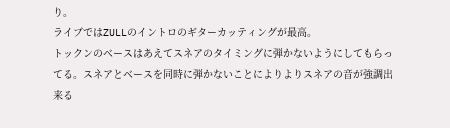り。
ライブではZULLのイントロのギターカッティングが最高。
トックンのベースはあえてスネアのタイミングに弾かないようにしてもらってる。スネアとベースを同時に弾かないことによりよりスネアの音が強調出来る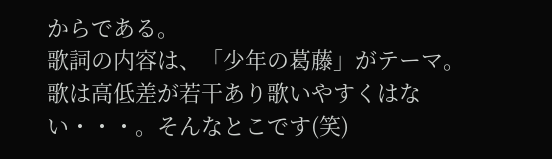からである。
歌詞の内容は、「少年の葛藤」がテーマ。
歌は高低差が若干あり歌いやすくはない・・・。そんなとこです(笑)